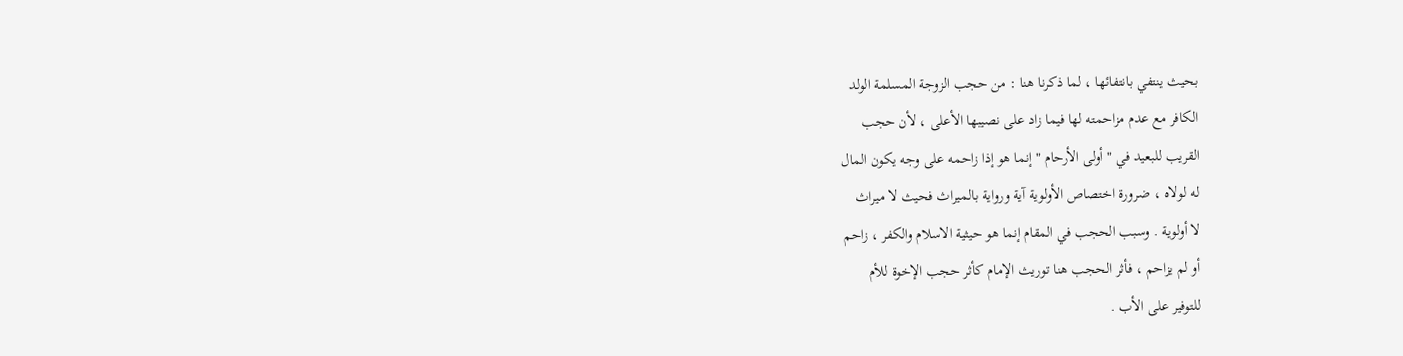بحيث ينتفي بانتفائها ، لما ذكرنا هنا : من حجب الزوجة المسلمة الولد
الكافر مع عدم مزاحمته لها فيما زاد على نصيبها الأعلى ، لأن حجب
القريب للبعيد في " أولى الأرحام " إنما هو إذا زاحمه على وجه يكون المال
له لولاه ، ضرورة اختصاص الأولوية آية ورواية بالميراث فحيث لا ميراث
لا أولوية . وسبب الحجب في المقام إنما هو حيثية الاسلام والكفر ، زاحم
أو لم يزاحم ، فأثر الحجب هنا توريث الإمام كأثر حجب الإخوة للأم
للتوفير على الأب .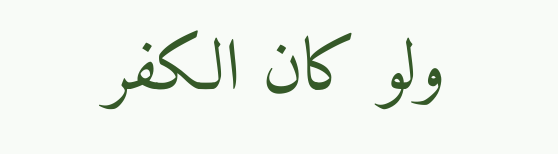ولو كان الكفر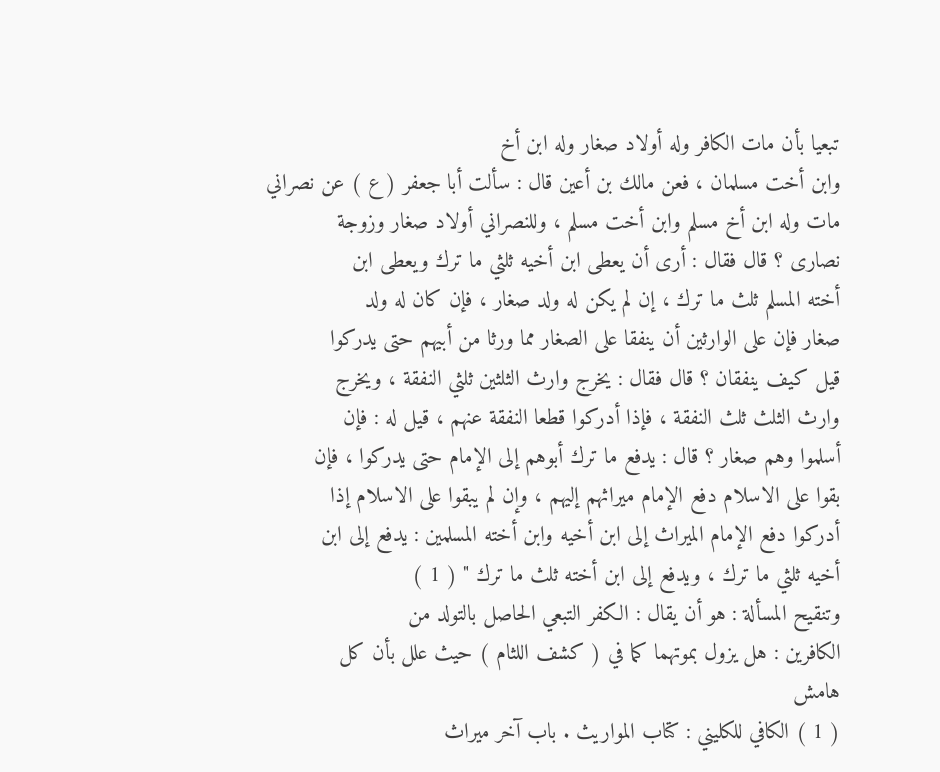تبعيا بأن مات الكافر وله أولاد صغار وله ابن أخ
وابن أخت مسلمان ، فعن مالك بن أعين قال : سألت أبا جعفر ( ع ) عن نصراني
مات وله ابن أخ مسلم وابن أخت مسلم ، وللنصراني أولاد صغار وزوجة
نصارى ؟ قال فقال : أرى أن يعطى ابن أخيه ثلثي ما ترك ويعطى ابن
أخته المسلم ثلث ما ترك ، إن لم يكن له ولد صغار ، فإن كان له ولد
صغار فإن على الوارثين أن ينفقا على الصغار مما ورثا من أبيهم حتى يدركوا
قيل كيف ينفقان ؟ قال فقال : يخرج وارث الثلثين ثلثي النفقة ، ويخرج
وارث الثلث ثلث النفقة ، فإذا أدركوا قطعا النفقة عنهم ، قيل له : فإن
أسلموا وهم صغار ؟ قال : يدفع ما ترك أبوهم إلى الإمام حتى يدركوا ، فإن
بقوا على الاسلام دفع الإمام ميراثهم إليهم ، وإن لم يبقوا على الاسلام إذا
أدركوا دفع الإمام الميراث إلى ابن أخيه وابن أخته المسلمين : يدفع إلى ابن
أخيه ثلثي ما ترك ، ويدفع إلى ابن أخته ثلث ما ترك " ( 1 )
وتنقيح المسألة : هو أن يقال : الكفر التبعي الحاصل بالتولد من
الكافرين : هل يزول بموتهما كما في ( كشف اللثام ) حيث علل بأن كل
هامش
( 1 ) الكافي للكليني : كتاب المواريث . باب آخر ميراث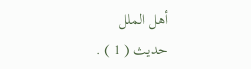أهل الملل
حديث ( 1 ) .